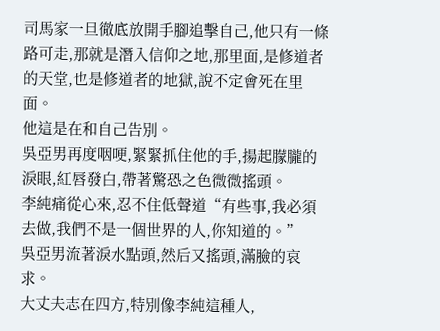司馬家一旦徹底放開手腳追擊自己,他只有一條路可走,那就是潛入信仰之地,那里面,是修道者的天堂,也是修道者的地獄,說不定會死在里面。
他這是在和自己告別。
吳亞男再度咽哽,緊緊抓住他的手,揚起朦朧的淚眼,紅唇發白,帶著驚恐之色微微搖頭。
李純痛從心來,忍不住低聲道“有些事,我必須去做,我們不是一個世界的人,你知道的。”
吳亞男流著淚水點頭,然后又搖頭,滿臉的哀求。
大丈夫志在四方,特別像李純這種人,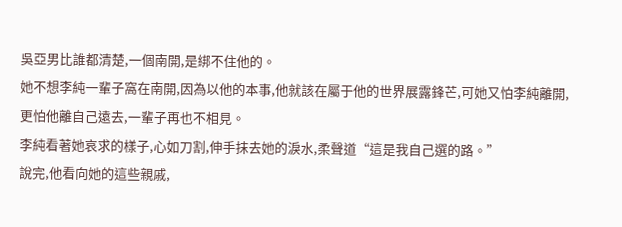吳亞男比誰都清楚,一個南開,是綁不住他的。
她不想李純一輩子窩在南開,因為以他的本事,他就該在屬于他的世界展露鋒芒,可她又怕李純離開,更怕他離自己遠去,一輩子再也不相見。
李純看著她哀求的樣子,心如刀割,伸手抹去她的淚水,柔聲道“這是我自己選的路。”
說完,他看向她的這些親戚,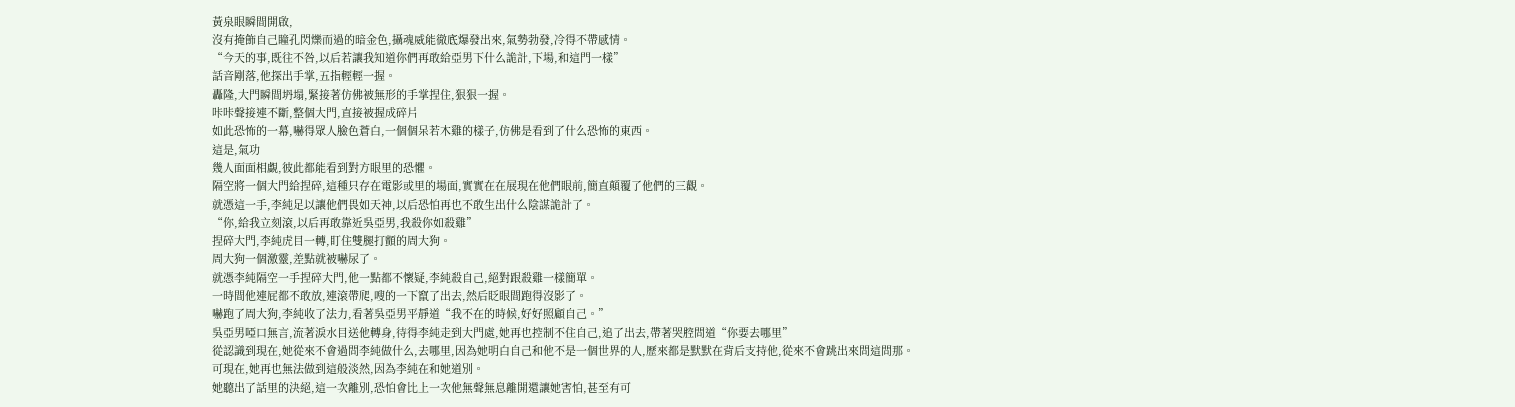黃泉眼瞬間開啟,
沒有掩飾自己瞳孔閃爍而過的暗金色,攝魂威能徹底爆發出來,氣勢勃發,冷得不帶感情。
“今天的事,既往不咎,以后若讓我知道你們再敢給亞男下什么詭計,下場,和這門一樣”
話音剛落,他探出手掌,五指輕輕一握。
轟隆,大門瞬間坍塌,緊接著仿佛被無形的手掌捏住,狠狠一握。
咔咔聲接連不斷,整個大門,直接被握成碎片
如此恐怖的一幕,嚇得眾人臉色蒼白,一個個呆若木雞的樣子,仿佛是看到了什么恐怖的東西。
這是,氣功
幾人面面相覷,彼此都能看到對方眼里的恐懼。
隔空將一個大門給捏碎,這種只存在電影或里的場面,實實在在展現在他們眼前,簡直顛覆了他們的三觀。
就憑這一手,李純足以讓他們畏如天神,以后恐怕再也不敢生出什么陰謀詭計了。
“你,給我立刻滾,以后再敢靠近吳亞男,我殺你如殺雞”
捏碎大門,李純虎目一轉,盯住雙腿打顫的周大狗。
周大狗一個激靈,差點就被嚇尿了。
就憑李純隔空一手捏碎大門,他一點都不懷疑,李純殺自己,絕對跟殺雞一樣簡單。
一時間他連屁都不敢放,連滾帶爬,嗖的一下竄了出去,然后眨眼間跑得沒影了。
嚇跑了周大狗,李純收了法力,看著吳亞男平靜道“我不在的時候,好好照顧自己。”
吳亞男啞口無言,流著淚水目送他轉身,待得李純走到大門處,她再也控制不住自己,追了出去,帶著哭腔問道“你要去哪里”
從認識到現在,她從來不會過問李純做什么,去哪里,因為她明白自己和他不是一個世界的人,歷來都是默默在背后支持他,從來不會跳出來問這問那。
可現在,她再也無法做到這般淡然,因為李純在和她道別。
她聽出了話里的決絕,這一次離別,恐怕會比上一次他無聲無息離開還讓她害怕,甚至有可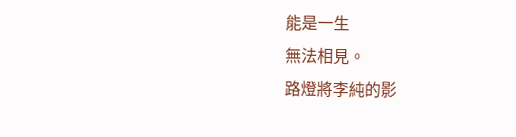能是一生
無法相見。
路燈將李純的影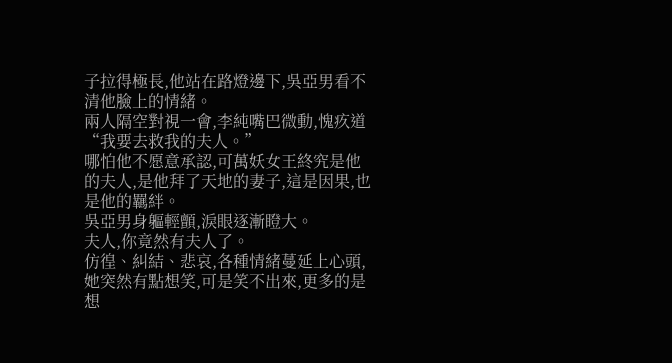子拉得極長,他站在路燈邊下,吳亞男看不清他臉上的情緒。
兩人隔空對視一會,李純嘴巴微動,愧疚道“我要去救我的夫人。”
哪怕他不愿意承認,可萬妖女王終究是他的夫人,是他拜了天地的妻子,這是因果,也是他的羈絆。
吳亞男身軀輕顫,淚眼逐漸瞪大。
夫人,你竟然有夫人了。
仿徨、糾結、悲哀,各種情緒蔓延上心頭,她突然有點想笑,可是笑不出來,更多的是想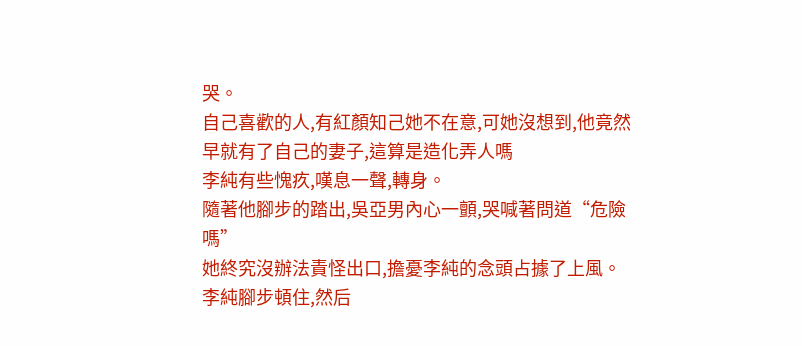哭。
自己喜歡的人,有紅顏知己她不在意,可她沒想到,他竟然早就有了自己的妻子,這算是造化弄人嗎
李純有些愧疚,嘆息一聲,轉身。
隨著他腳步的踏出,吳亞男內心一顫,哭喊著問道“危險嗎”
她終究沒辦法責怪出口,擔憂李純的念頭占據了上風。
李純腳步頓住,然后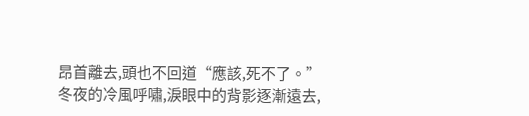昂首離去,頭也不回道“應該,死不了。”
冬夜的冷風呼嘯,淚眼中的背影逐漸遠去,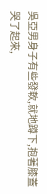吳亞男身子有些發軟,就地蹲下,抱著膝蓋哭了起來,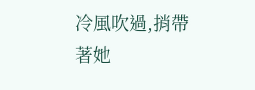冷風吹過,捎帶著她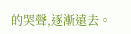的哭聲,逐漸遠去。